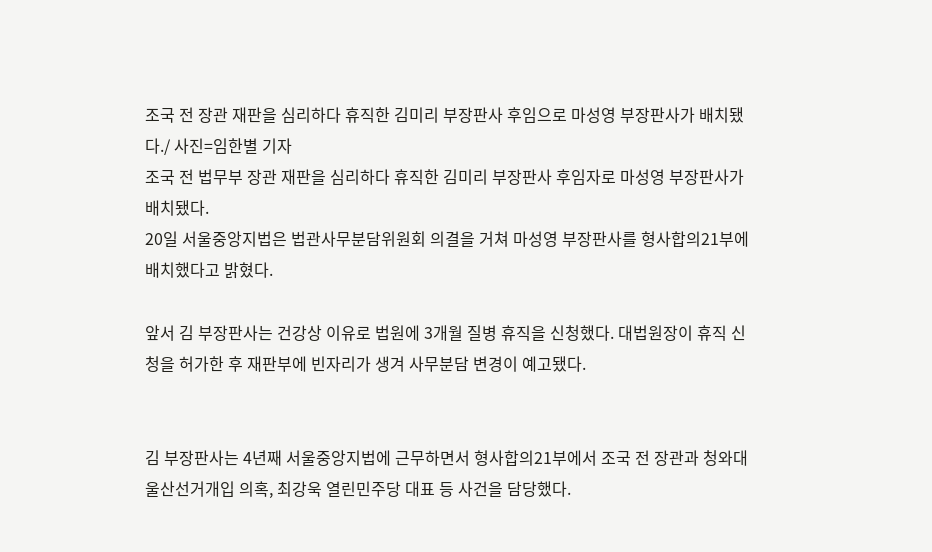조국 전 장관 재판을 심리하다 휴직한 김미리 부장판사 후임으로 마성영 부장판사가 배치됐다./ 사진=임한별 기자
조국 전 법무부 장관 재판을 심리하다 휴직한 김미리 부장판사 후임자로 마성영 부장판사가 배치됐다.
20일 서울중앙지법은 법관사무분담위원회 의결을 거쳐 마성영 부장판사를 형사합의21부에 배치했다고 밝혔다.

앞서 김 부장판사는 건강상 이유로 법원에 3개월 질병 휴직을 신청했다. 대법원장이 휴직 신청을 허가한 후 재판부에 빈자리가 생겨 사무분담 변경이 예고됐다.


김 부장판사는 4년째 서울중앙지법에 근무하면서 형사합의21부에서 조국 전 장관과 청와대 울산선거개입 의혹, 최강욱 열린민주당 대표 등 사건을 담당했다.